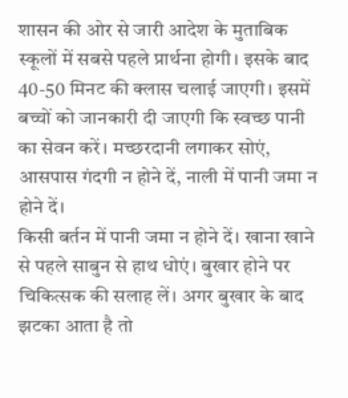शासन की ओर से जारी आदेश के मुताबिक स्कूलों में सबसे पहले प्रार्थना होगी। इसके बाद 40-50 मिनट की क्लास चलाई जाएगी। इसमें बच्चों को जानकारी दी जाएगी कि स्वच्छ पानी का सेवन करें। मच्छरदानी लगाकर सोएं, आसपास गंदगी न होने दें, नाली में पानी जमा न होने दें।
किसी बर्तन में पानी जमा न होने दें। खाना खाने से पहले साबुन से हाथ धोएं। बुखार होने पर चिकित्सक की सलाह लें। अगर बुखार के बाद झटका आता है तो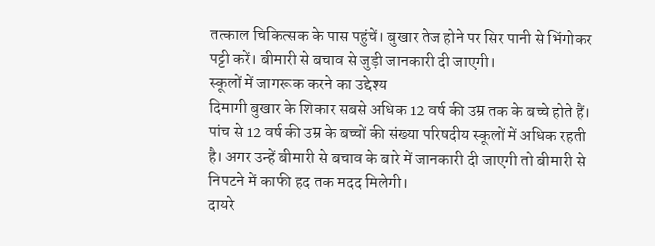तत्काल चिकित्सक के पास पहुंचें। बुखार तेज होने पर सिर पानी से भिंगोकर पट्टी करें। बीमारी से बचाव से जुड़ी जानकारी दी जाएगी।
स्कूलों में जागरूक करने का उद्देश्य
दिमागी बुखार के शिकार सबसे अधिक 12 वर्ष की उम्र तक के बच्चे होते हैं। पांच से 12 वर्ष की उम्र के बच्चों की संख्या परिषदीय स्कूलों में अधिक रहती है। अगर उन्हें बीमारी से बचाव के बारे में जानकारी दी जाएगी तो बीमारी से निपटने में काफी हद तक मदद मिलेगी।
दायरे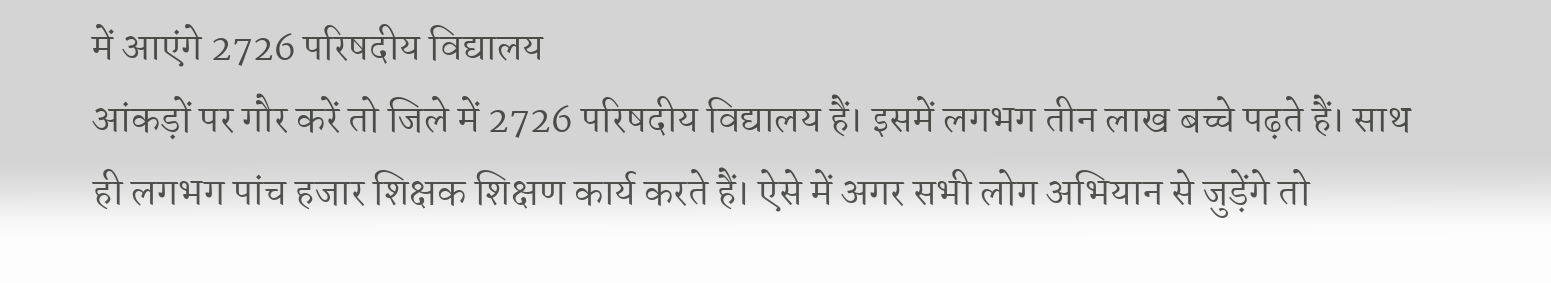में आएंगे 2726 परिषदीय विद्यालय
आंकड़ों पर गौर करें तो जिले में 2726 परिषदीय विद्यालय हैं। इसमें लगभग तीन लाख बच्चे पढ़ते हैं। साथ ही लगभग पांच हजार शिक्षक शिक्षण कार्य करते हैं। ऐसे में अगर सभी लोग अभियान से जुड़ेंगे तो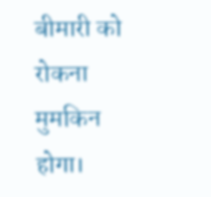बीमारी को रोकना मुमकिन होगा।